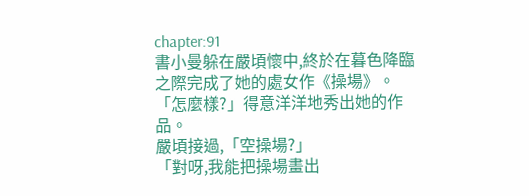chapter:91
書小曼躲在嚴頃懷中,終於在暮色降臨之際完成了她的處女作《操場》。
「怎麼樣?」得意洋洋地秀出她的作品。
嚴頃接過,「空操場?」
「對呀,我能把操場畫出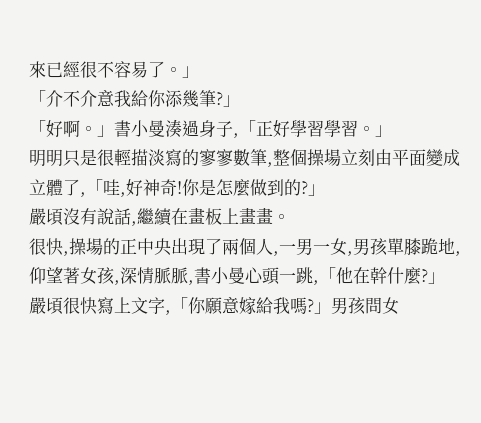來已經很不容易了。」
「介不介意我給你添幾筆?」
「好啊。」書小曼湊過身子,「正好學習學習。」
明明只是很輕描淡寫的寥寥數筆,整個操場立刻由平面變成立體了,「哇,好神奇!你是怎麼做到的?」
嚴頃沒有說話,繼續在畫板上畫畫。
很快,操場的正中央出現了兩個人,一男一女,男孩單膝跪地,仰望著女孩,深情脈脈,書小曼心頭一跳,「他在幹什麼?」
嚴頃很快寫上文字,「你願意嫁給我嗎?」男孩問女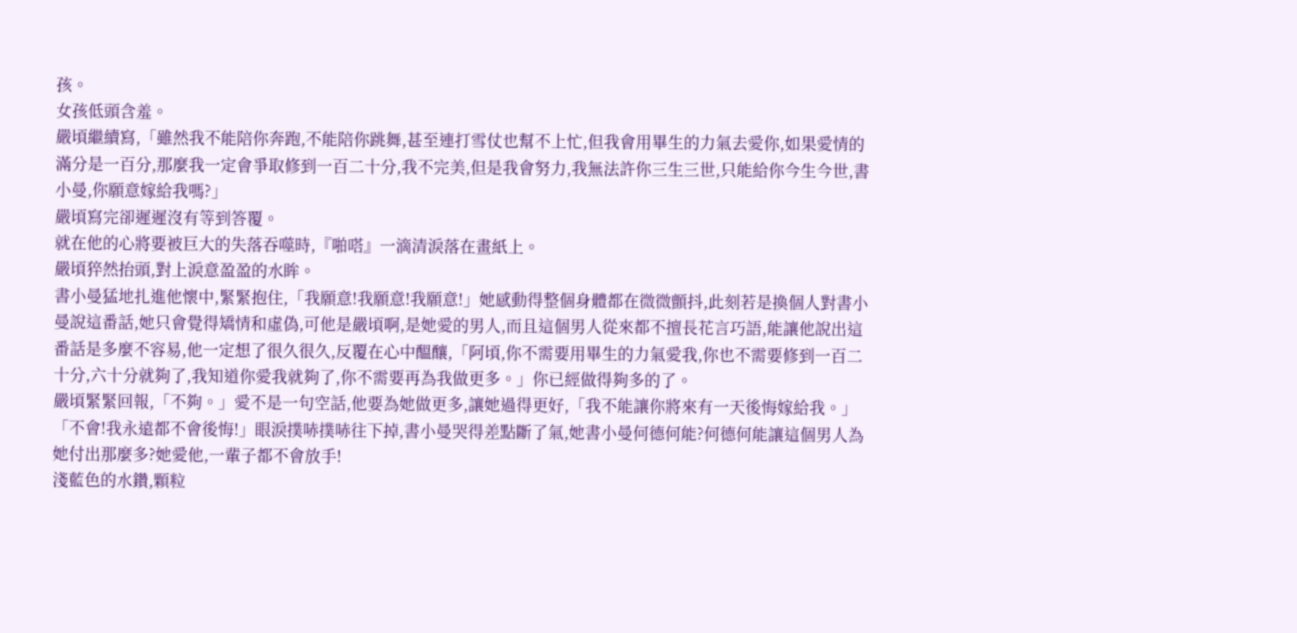孩。
女孩低頭含羞。
嚴頃繼續寫,「雖然我不能陪你奔跑,不能陪你跳舞,甚至連打雪仗也幫不上忙,但我會用畢生的力氣去愛你,如果愛情的滿分是一百分,那麼我一定會爭取修到一百二十分,我不完美,但是我會努力,我無法許你三生三世,只能給你今生今世,書小曼,你願意嫁給我嗎?」
嚴頃寫完卻遲遲沒有等到答覆。
就在他的心將要被巨大的失落吞噬時,『啪嗒』一滴清淚落在畫紙上。
嚴頃猝然抬頭,對上淚意盈盈的水眸。
書小曼猛地扎進他懷中,緊緊抱住,「我願意!我願意!我願意!」她感動得整個身體都在微微顫抖,此刻若是換個人對書小曼說這番話,她只會覺得矯情和虛偽,可他是嚴頃啊,是她愛的男人,而且這個男人從來都不擅長花言巧語,能讓他說出這番話是多麼不容易,他一定想了很久很久,反覆在心中醞釀,「阿頃,你不需要用畢生的力氣愛我,你也不需要修到一百二十分,六十分就夠了,我知道你愛我就夠了,你不需要再為我做更多。」你已經做得夠多的了。
嚴頃緊緊回報,「不夠。」愛不是一句空話,他要為她做更多,讓她過得更好,「我不能讓你將來有一天後悔嫁給我。」
「不會!我永遠都不會後悔!」眼淚撲哧撲哧往下掉,書小曼哭得差點斷了氣,她書小曼何德何能?何德何能讓這個男人為她付出那麼多?她愛他,一輩子都不會放手!
淺藍色的水鑽,顆粒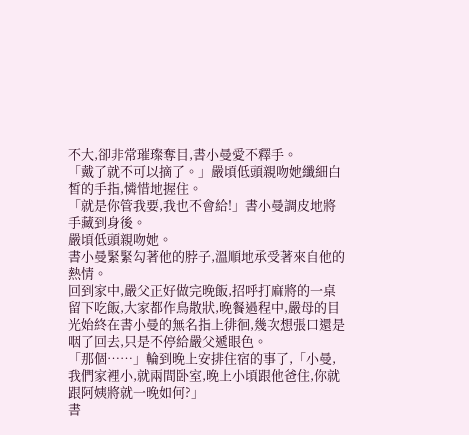不大,卻非常璀璨奪目,書小曼愛不釋手。
「戴了就不可以摘了。」嚴頃低頭親吻她纖細白皙的手指,憐惜地握住。
「就是你管我要,我也不會給!」書小曼調皮地將手藏到身後。
嚴頃低頭親吻她。
書小曼緊緊勾著他的脖子,溫順地承受著來自他的熱情。
回到家中,嚴父正好做完晚飯,招呼打麻將的一桌留下吃飯,大家都作鳥散狀,晚餐過程中,嚴母的目光始終在書小曼的無名指上徘徊,幾次想張口還是咽了回去,只是不停給嚴父遞眼色。
「那個……」輪到晚上安排住宿的事了,「小曼,我們家裡小,就兩間卧室,晚上小頃跟他爸住,你就跟阿姨將就一晚如何?」
書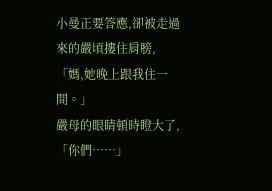小曼正要答應,卻被走過來的嚴頃摟住肩膀,「媽,她晚上跟我住一間。」
嚴母的眼睛頓時瞪大了,「你們……」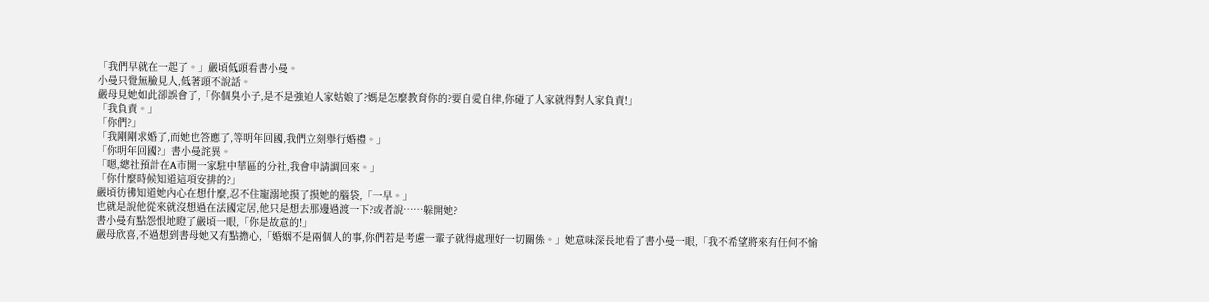「我們早就在一起了。」嚴頃低頭看書小曼。
小曼只覺無臉見人,低著頭不說話。
嚴母見她如此卻誤會了,「你個臭小子,是不是強迫人家姑娘了?媽是怎麼教育你的?要自愛自律,你碰了人家就得對人家負責!」
「我負責。」
「你們?」
「我剛剛求婚了,而她也答應了,等明年回國,我們立刻舉行婚禮。」
「你明年回國?」書小曼詫異。
「嗯,總社預計在A市開一家駐中華區的分社,我會申請調回來。」
「你什麼時候知道這項安排的?」
嚴頃彷彿知道她內心在想什麼,忍不住寵溺地摸了摸她的腦袋,「一早。」
也就是說他從來就沒想過在法國定居,他只是想去那邊過渡一下?或者說……躲開她?
書小曼有點怨恨地瞪了嚴頃一眼,「你是故意的!」
嚴母欣喜,不過想到書母她又有點擔心,「婚姻不是兩個人的事,你們若是考慮一輩子就得處理好一切關係。」她意味深長地看了書小曼一眼,「我不希望將來有任何不愉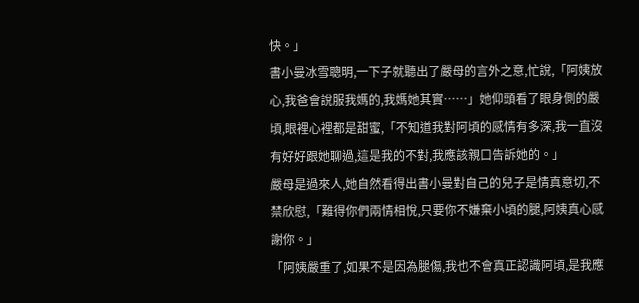快。」
書小曼冰雪聰明,一下子就聽出了嚴母的言外之意,忙說,「阿姨放心,我爸會說服我媽的,我媽她其實……」她仰頭看了眼身側的嚴頃,眼裡心裡都是甜蜜,「不知道我對阿頃的感情有多深,我一直沒有好好跟她聊過,這是我的不對,我應該親口告訴她的。」
嚴母是過來人,她自然看得出書小曼對自己的兒子是情真意切,不禁欣慰,「難得你們兩情相悅,只要你不嫌棄小頃的腿,阿姨真心感謝你。」
「阿姨嚴重了,如果不是因為腿傷,我也不會真正認識阿頃,是我應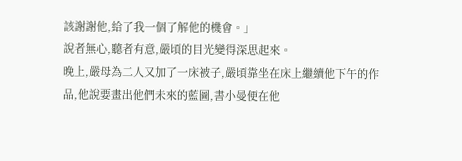該謝謝他,給了我一個了解他的機會。」
說者無心,聽者有意,嚴頃的目光變得深思起來。
晚上,嚴母為二人又加了一床被子,嚴頃靠坐在床上繼續他下午的作品,他說要畫出他們未來的藍圖,書小曼便在他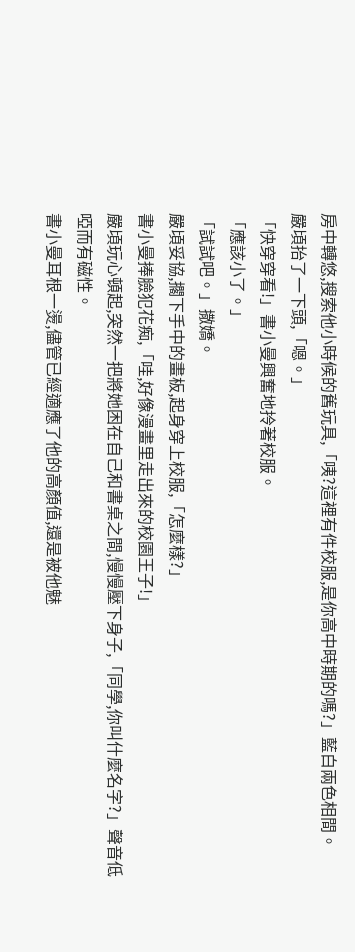房中轉悠,搜索他小時候的舊玩具,「咦?這裡有件校服,是你高中時期的嗎?」藍白兩色相間。
嚴頃抬了一下頭,「嗯。」
「快穿穿看!」書小曼興奮地拎著校服。
「應該小了。」
「試試吧。」撒嬌。
嚴頃妥協,擱下手中的畫板,起身穿上校服,「怎麼樣?」
書小曼捧臉犯花痴,「哇,好像漫畫里走出來的校園王子!」
嚴頃玩心頓起,突然一把將她困在自己和書桌之間,慢慢壓下身子,「同學,你叫什麼名字?」聲音低啞而有磁性。
書小曼耳根一燙,儘管已經適應了他的高顏值,還是被他魅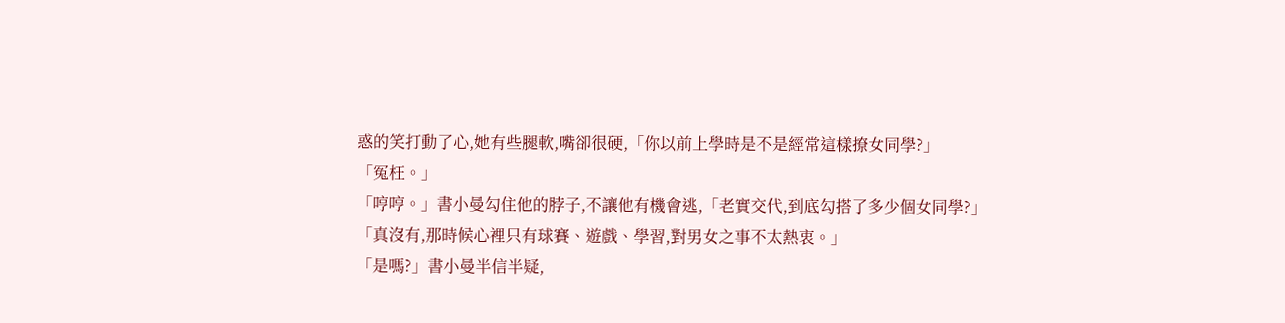惑的笑打動了心,她有些腿軟,嘴卻很硬,「你以前上學時是不是經常這樣撩女同學?」
「冤枉。」
「哼哼。」書小曼勾住他的脖子,不讓他有機會逃,「老實交代,到底勾搭了多少個女同學?」
「真沒有,那時候心裡只有球賽、遊戲、學習,對男女之事不太熱衷。」
「是嗎?」書小曼半信半疑,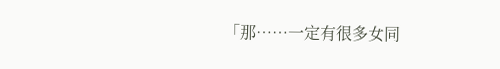「那……一定有很多女同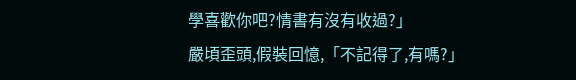學喜歡你吧?情書有沒有收過?」
嚴頃歪頭,假裝回憶,「不記得了,有嗎?」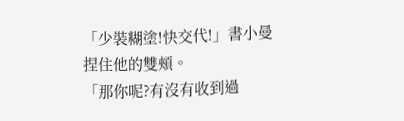「少裝糊塗!快交代!」書小曼捏住他的雙頰。
「那你呢?有沒有收到過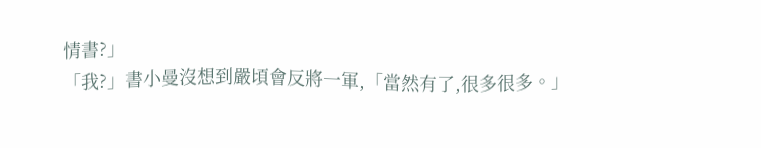情書?」
「我?」書小曼沒想到嚴頃會反將一軍,「當然有了,很多很多。」